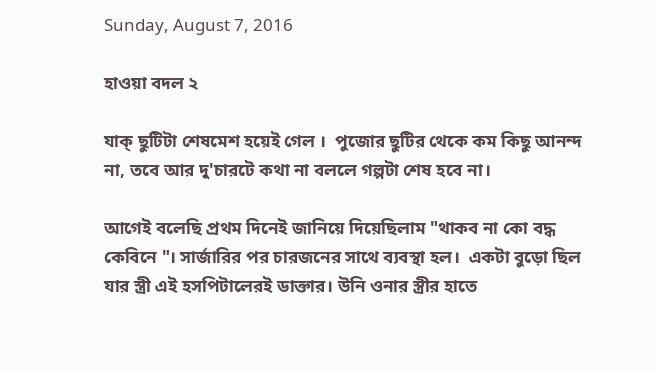Sunday, August 7, 2016

হাওয়া বদল ২

যাক্ ছুটিটা শেষমেশ হয়েই গেল ।  পুজোর ছুটির থেকে কম কিছু আনন্দ না, তবে আর দু'চারটে কথা না বললে গল্পটা শেষ হবে না।

আগেই বলেছি প্রথম দিনেই জানিয়ে দিয়েছিলাম "থাকব না কো বদ্ধ কেবিনে "। সার্জারির পর চারজনের সাথে ব্যবস্থা হল।  একটা বুড়ো ছিল যার স্ত্রী এই হসপিটালেরই ডাক্তার। উনি ওনার স্ত্রীর হাতে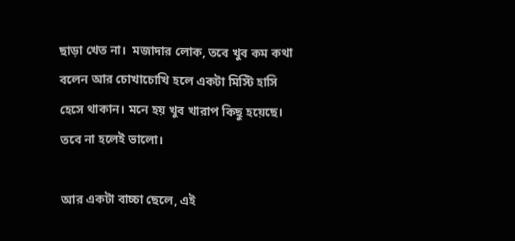ছাড়া খেত না।  মজাদার লোক, তবে খুব কম কথা বলেন আর চোখাচোখি হলে একটা মিস্টি হাসি হেসে থাকান। মনে হয় খুব খারাপ কিছু হয়েছে।  তবে না হলেই ভালো।

আর একটা বাচ্চা ছেলে, এই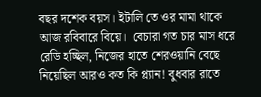বছর দশেক বয়স। ইটালি তে ওর মামা থাকে আজ রবিবারে বিয়ে।  বেচারা গত চার মাস ধরে রেডি হচ্ছিল, নিজের হাতে শেরওয়ানি বেছে নিয়েছিল আরও কত কি প্ল্যান! বুধবার রাতে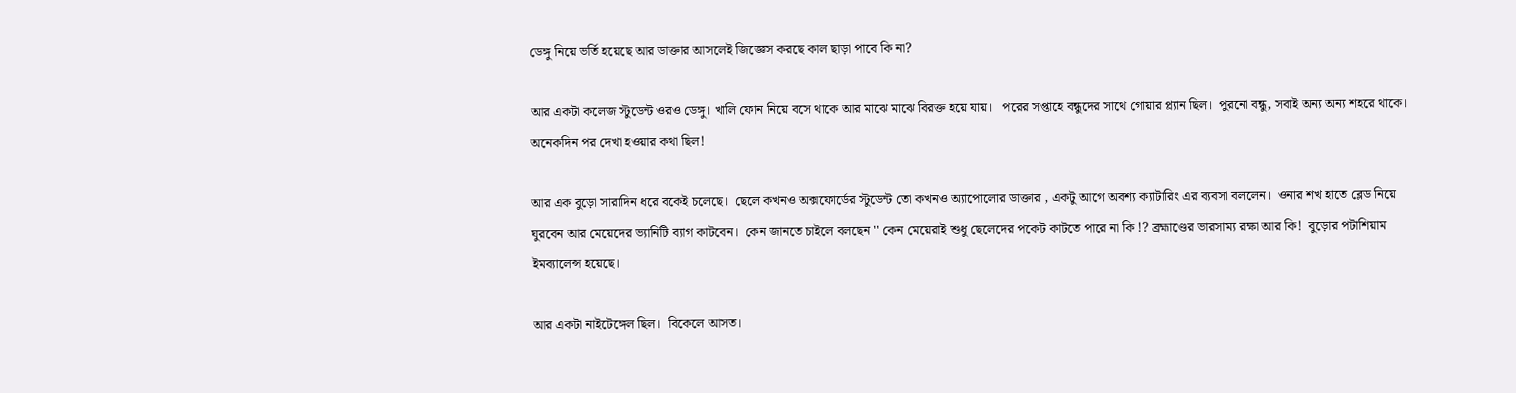ডেঙ্গু নিয়ে ভর্তি হয়েছে আর ডাক্তার আসলেই জিজ্ঞেস করছে কাল ছাড়া পাবে কি না?

আর একটা কলেজ স্টুডেন্ট ওরও ডেঙ্গু। খালি ফোন নিয়ে বসে থাকে আর মাঝে মাঝে বিরক্ত হয়ে যায়।   পরের সপ্তাহে বন্ধুদের সাথে গোয়ার প্ল্যান ছিল।  পুরনো বন্ধু, সবাই অন্য অন্য শহরে থাকে।  অনেকদিন পর দেখা হওয়ার কথা ছিল!

আর এক বুড়ো সারাদিন ধরে বকেই চলেছে।  ছেলে কখনও অক্সফোর্ডের স্টুডেন্ট তো কখনও অ্যাপোলোর ডাক্তার , একটু আগে অবশ্য ক্যাটারিং এর ব্যবসা বললেন।  ওনার শখ হাতে ব্লেড নিয়ে ঘুরবেন আর মেয়েদের ভ্যানিটি ব্যাগ কাটবেন।  কেন জানতে চাইলে বলছেন '' কেন মেয়েরাই শুধু ছেলেদের পকেট কাটতে পারে না কি !? ব্রহ্মাণ্ডের ভারসাম্য রক্ষা আর কি!  বুড়োর পটাশিয়াম ইমব্যালেন্স হয়েছে।

আর একটা নাইটেঙ্গেল ছিল।  বিকেলে আসত।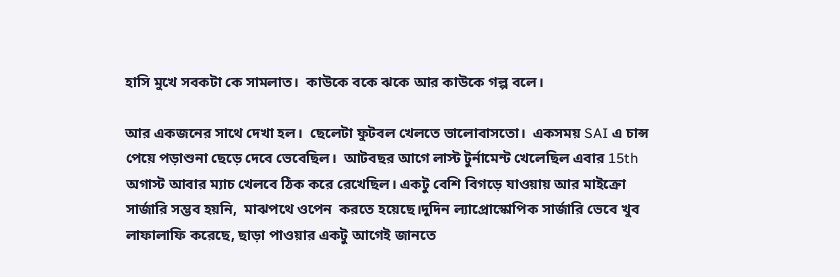হাসি মুখে সবকটা কে সামলাত।  কাউকে বকে ঝকে আর কাউকে গল্প বলে।

আর একজনের সাথে দেখা হল।  ছেলেটা ফুটবল খেলতে ভালোবাসতো।  একসময় SAI এ চান্স পেয়ে পড়াশুনা ছেড়ে দেবে ভেবেছিল।  আটবছর আগে লাস্ট টুর্নামেন্ট খেলেছিল এবার 15th অগাস্ট আবার ম্যাচ খেলবে ঠিক করে রেখেছিল। একটু বেশি বিগড়ে যাওয়ায় আর মাইক্রো সার্জারি সম্ভব হয়নি,  মাঝপথে ওপেন  করতে হয়েছে।দুদিন ল্যাপ্রোস্কোপিক সার্জারি ভেবে খুব লাফালাফি করেছে, ছাড়া পাওয়ার একটু আগেই জানতে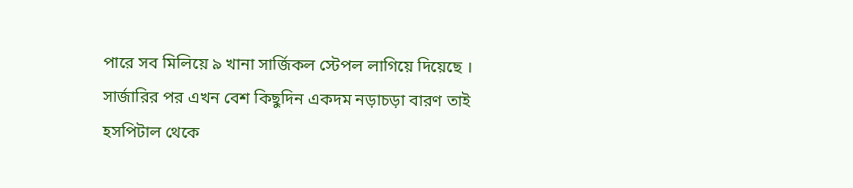পারে সব মিলিয়ে ৯ খানা সার্জিকল স্টেপল লাগিয়ে দিয়েছে । সার্জারির পর এখন বেশ কিছুদিন একদম নড়াচড়া বারণ তাই হসপিটাল থেকে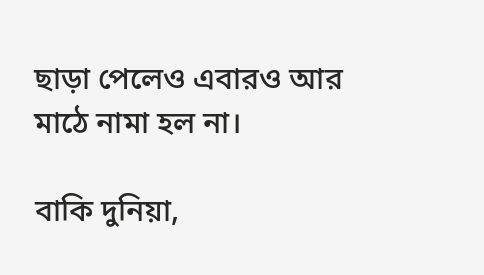ছাড়া পেলেও এবারও আর মাঠে নামা হল না।

বাকি দুনিয়া,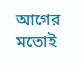আগের মতোই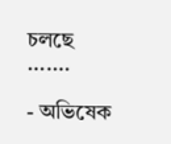চলছে .......

- অভিষেক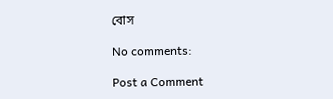বোস

No comments:

Post a Comment